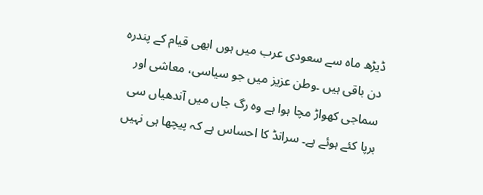ڈیڑھ ماہ سے سعودی عرب میں ہوں ابھی قیام کے پندرہ دن باقی ہیں ۔وطن عزیز میں جو سیاسی، معاشی اور سماجی کھواڑ مچا ہوا ہے وہ رگ جاں میں آندھیاں سی برپا کئے ہوئے ہے۔ سرانڈ کا احساس ہے کہ پیچھا ہی نہیں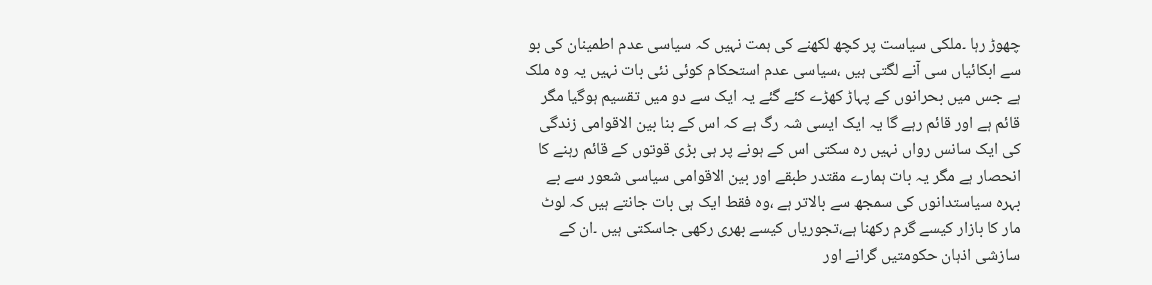چھوڑ رہا ۔ملکی سیاست پر کچھ لکھنے کی ہمت نہیں کہ سیاسی عدم اطمینان کی بو سے ابکائیاں سی آنے لگتی ہیں ،سیاسی عدم استحکام کوئی نئی بات نہیں یہ وہ ملک ہے جس میں بحرانوں کے پہاڑ کھڑے کئے گئے یہ ایک سے دو میں تقسیم ہوگیا مگر قائم ہے اور قائم رہے گا یہ ایک ایسی شہ رگ ہے کہ اس کے بنا بین الاقوامی زندگی کی ایک سانس رواں نہیں رہ سکتی اس کے ہونے پر ہی بڑی قوتوں کے قائم رہنے کا انحصار ہے مگر یہ بات ہمارے مقتدر طبقے اور بین الاقوامی سیاسی شعور سے بے بہرہ سیاستدانوں کی سمجھ سے بالاتر ہے ،وہ فقط ایک ہی بات جانتے ہیں کہ لوٹ مار کا بازار کیسے گرم رکھنا ہے،تجوریاں کیسے بھری رکھی جاسکتی ہیں ۔ان کے سازشی اذہان حکومتیں گرانے اور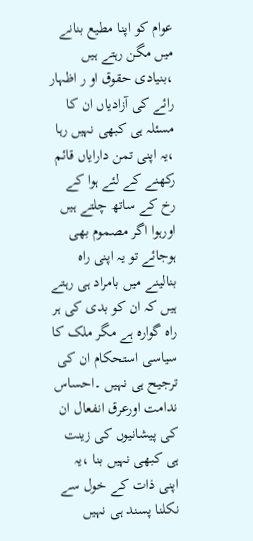عوام کو اپنا مطیع بنانے میں مگن رہتے ہیں ،بنیادی حقوق او ر اظہار رائے کی آزادیاں ان کا مسئلہ ہی کبھی نہیں رہا ،یہ اپنی تمن دارایاں قائم رکھنے کے لئے ہوا کے رخ کے ساتھ چلتے ہیں اورہوا اگر مصموم بھی ہوجائے تو یہ اپنی راہ بنالینے میں بامراد ہی رہتے ہیں کہ ان کو بدی کی ہر راہ گوارہ ہے مگر ملک کا سیاسی استحکام ان کی ترجیح ہی نہیں ۔احساس ندامت اورعرق انفعال ان کی پیشانیوں کی زینت ہی کبھی نہیں بنا ،یہ اپنی ذات کے خول سے نکلنا پسند ہی نہیں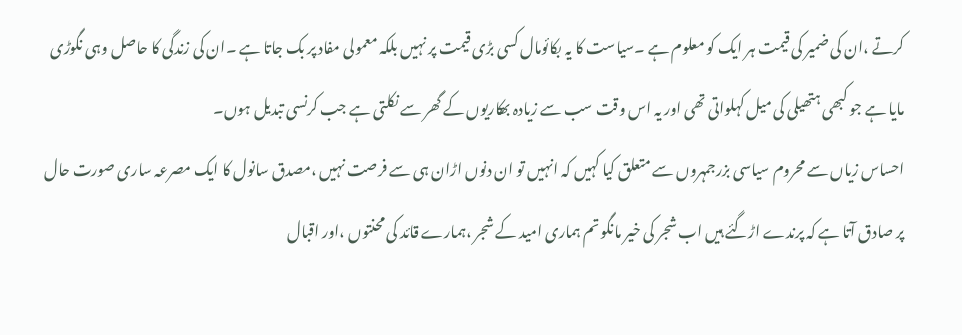کرتے ،ان کی ضمیر کی قیمت ہر ایک کو معلوم ہے ۔سیاست کا یہ بکائومال کسی بڑی قیمت پر نہیں بلکہ معمولی مفاد پر بک جاتا ہے ۔ان کی زندگی کا حاصل وہی نگوڑی مایا ہے جو کبھی ہتھیلی کی میل کہلواتی تھی اور یہ اس وقت سب سے زیادہ بھکاریوں کے گھر سے نکلتی ہے جب کرنسی تبدیل ہوں۔
احساس زیاں سے محروم سیاسی بزرجمہروں سے متعلق کیا کہیں کہ انہیں تو ان دنوں اڑان ہی سے فرصت نہیں ،مصدق سانول کا ایک مصرعہ ساری صورت حال پر صادق آتا ہے کہ پرندے اڑگئے ہیں اب شجر کی خیر مانگو تم ہماری امید کے شجر ،ہمارے قائد کی محنتوں ،اور اقبال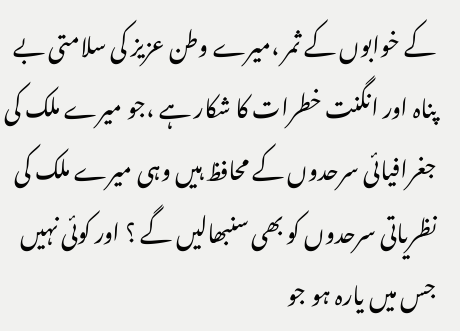کے خوابوں کے ثمر ،میرے وطن عزیز کی سلامتی بے پناہ اور انگنت خطرات کا شکار ہے ،جو میرے ملک کی جغرافیائی سرحدوں کے محافظ ہیں وہی میرے ملک کی نظریاتی سرحدوں کو بھی سنبھالیں گے ؟ اور کوئی نہیں جس میں یارہ ہو جو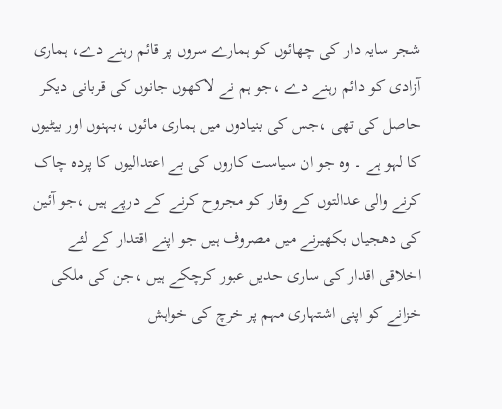شجر سایہ دار کی چھائوں کو ہمارے سروں پر قائم رہنے دے، ہماری آزادی کو دائم رہنے دے ،جو ہم نے لاکھوں جانوں کی قربانی دیکر حاصل کی تھی ،جس کی بنیادوں میں ہماری مائوں ،بہنوں اور بیٹیوں کا لہو ہے ۔ وہ جو ان سیاست کاروں کی بے اعتدالیوں کا پردہ چاک کرنے والی عدالتوں کے وقار کو مجروح کرنے کے درپے ہیں ،جو آئین کی دھجیاں بکھیرنے میں مصروف ہیں جو اپنے اقتدار کے لئے اخلاقی اقدار کی ساری حدیں عبور کرچکے ہیں ،جن کی ملکی خزانے کو اپنی اشتہاری مہم پر خرچ کی خواہش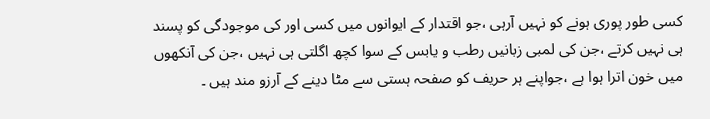کسی طور پوری ہونے کو نہیں آرہی ،جو اقتدار کے ایوانوں میں کسی اور کی موجودگی کو پسند ہی نہیں کرتے ،جن کی لمبی زبانیں رطب و یابس کے سوا کچھ اگلتی ہی نہیں ،جن کی آنکھوں میں خون اترا ہوا ہے ،جواپنے ہر حریف کو صفحہ ہستی سے مٹا دینے کے آرزو مند ہیں ۔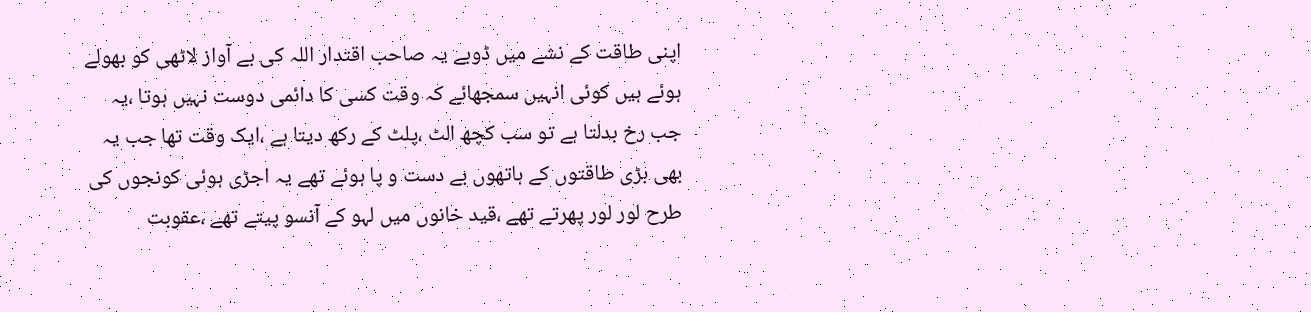اپنی طاقت کے نشے میں ڈوبے یہ صاحب اقتدار اللہ کی بے آواز لاٹھی کو بھولے ہوئے ہیں کوئی انہیں سمجھائے کہ وقت کسی کا دائمی دوست نہیں ہوتا ،یہ جب رخ بدلتا ہے تو سب کچھ الٹ ،پلٹ کے رکھ دیتا ہے ،ایک وقت تھا جب یہ بھی بڑی طاقتوں کے ہاتھوں بے دست و پا ہوئے تھے یہ اجڑی ہوئی کونجوں کی طرح لور لور پھرتے تھے ،قید خانوں میں لہو کے آنسو پیتے تھے ،عقوبت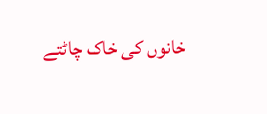خانوں کی خاک چاٹتے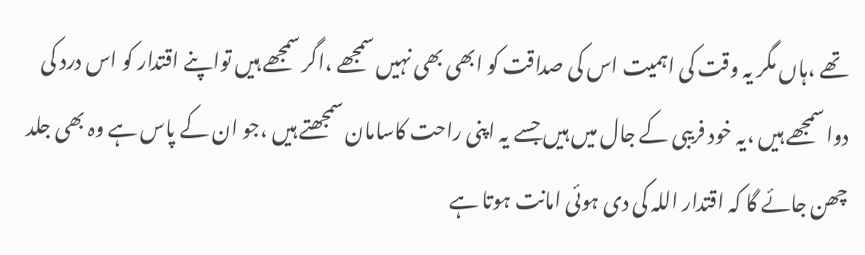تھے ،ہاں مگر یہ وقت کی اہمیت اس کی صداقت کو ابھی بھی نہیں سمجھے ،اگر سمجھے ہیں تواپنے اقتدار کو اس درد کی دوا سمجھے ہیں ،یہ خود فریبی کے جال میں ہیں جسے یہ اپنی راحت کاسامان سمجھتے ہیں ،جو ان کے پاس ہے وہ بھی جلد چھن جائے گا کہ اقتدار اللہ کی دی ہوئی امانت ہوتا ہے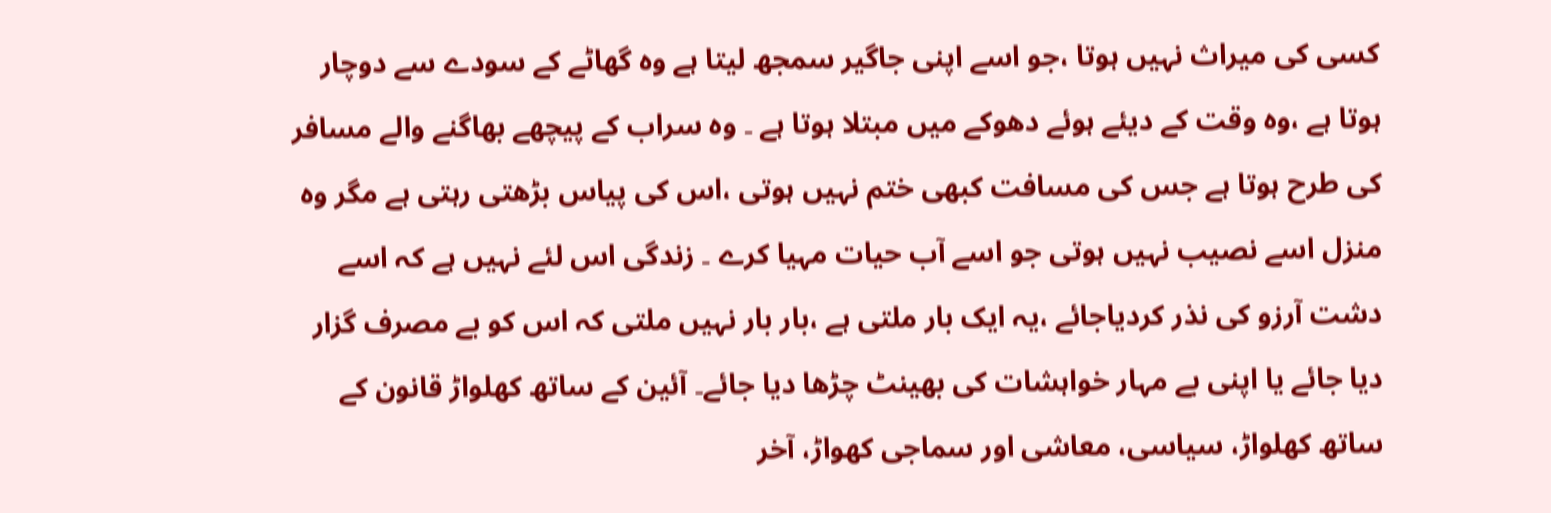کسی کی میراث نہیں ہوتا ،جو اسے اپنی جاگیر سمجھ لیتا ہے وہ گھاٹے کے سودے سے دوچار ہوتا ہے ،وہ وقت کے دیئے ہوئے دھوکے میں مبتلا ہوتا ہے ۔ وہ سراب کے پیچھے بھاگنے والے مسافر کی طرح ہوتا ہے جس کی مسافت کبھی ختم نہیں ہوتی ،اس کی پیاس بڑھتی رہتی ہے مگر وہ منزل اسے نصیب نہیں ہوتی جو اسے آب حیات مہیا کرے ۔ زندگی اس لئے نہیں ہے کہ اسے دشت آرزو کی نذر کردیاجائے ،یہ ایک بار ملتی ہے ،بار بار نہیں ملتی کہ اس کو بے مصرف گزار دیا جائے یا اپنی بے مہار خواہشات کی بھینٹ چڑھا دیا جائے۔ آئین کے ساتھ کھلواڑ قانون کے ساتھ کھلواڑ، سیاسی، معاشی اور سماجی کھواڑ، آخر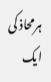ہرمحاذ کی ایک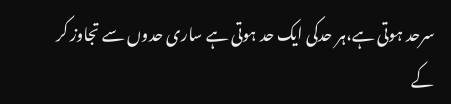سرحد ہوتی ہے،ہر حدکی ایک حد ہوتی ہے ساری حدوں سے تجاوز کر کے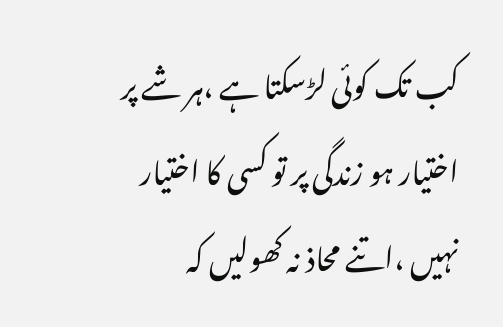کب تک کوئی لڑسکتا ہے ،ہر شے پر اختیار ہو زندگی پر تو کسی کا اختیار نہیں ،اتنے محاذ نہ کھولیں کہ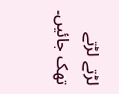لڑتے لڑتے تھک جائیں۔